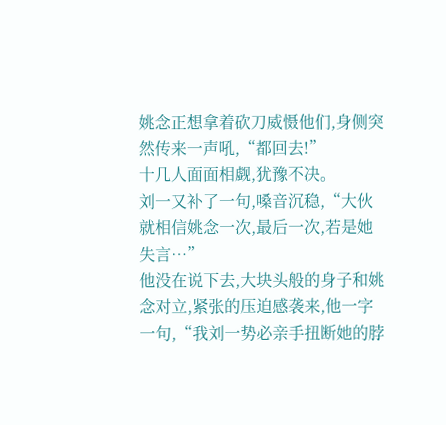姚念正想拿着砍刀威慑他们,身侧突然传来一声吼,“都回去!”
十几人面面相觑,犹豫不决。
刘一又补了一句,嗓音沉稳,“大伙就相信姚念一次,最后一次,若是她失言…”
他没在说下去,大块头般的身子和姚念对立,紧张的压迫感袭来,他一字一句,“我刘一势必亲手扭断她的脖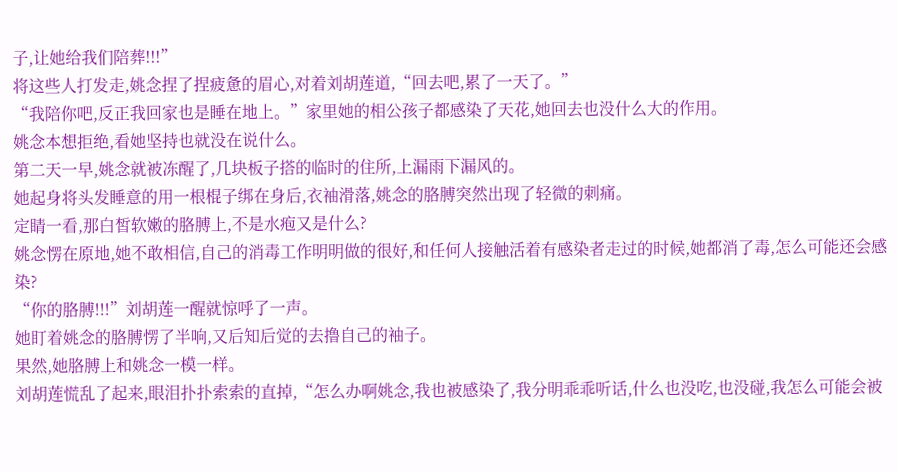子,让她给我们陪葬!!!”
将这些人打发走,姚念捏了捏疲惫的眉心,对着刘胡莲道,“回去吧,累了一天了。”
“我陪你吧,反正我回家也是睡在地上。”家里她的相公孩子都感染了天花,她回去也没什么大的作用。
姚念本想拒绝,看她坚持也就没在说什么。
第二天一早,姚念就被冻醒了,几块板子搭的临时的住所,上漏雨下漏风的。
她起身将头发睡意的用一根棍子绑在身后,衣袖滑落,姚念的胳膊突然出现了轻微的刺痛。
定睛一看,那白皙软嫩的胳膊上,不是水疱又是什么?
姚念愣在原地,她不敢相信,自己的消毒工作明明做的很好,和任何人接触活着有感染者走过的时候,她都消了毒,怎么可能还会感染?
“你的胳膊!!!”刘胡莲一醒就惊呼了一声。
她盯着姚念的胳膊愣了半响,又后知后觉的去撸自己的袖子。
果然,她胳膊上和姚念一模一样。
刘胡莲慌乱了起来,眼泪扑扑索索的直掉,“怎么办啊姚念,我也被感染了,我分明乖乖听话,什么也没吃,也没碰,我怎么可能会被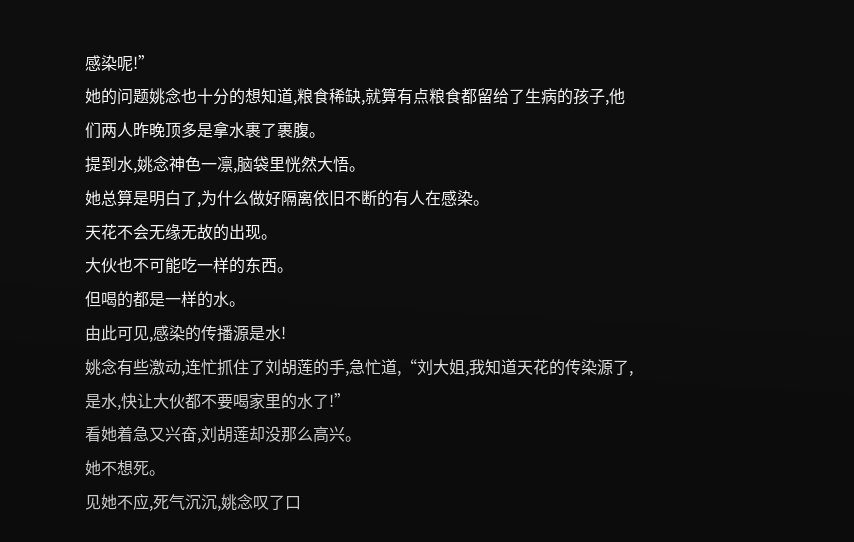感染呢!”
她的问题姚念也十分的想知道,粮食稀缺,就算有点粮食都留给了生病的孩子,他们两人昨晚顶多是拿水裹了裹腹。
提到水,姚念神色一凛,脑袋里恍然大悟。
她总算是明白了,为什么做好隔离依旧不断的有人在感染。
天花不会无缘无故的出现。
大伙也不可能吃一样的东西。
但喝的都是一样的水。
由此可见,感染的传播源是水!
姚念有些激动,连忙抓住了刘胡莲的手,急忙道,“刘大姐,我知道天花的传染源了,是水,快让大伙都不要喝家里的水了!”
看她着急又兴奋,刘胡莲却没那么高兴。
她不想死。
见她不应,死气沉沉,姚念叹了口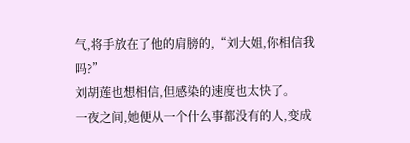气,将手放在了他的肩膀的,“刘大姐,你相信我吗?”
刘胡莲也想相信,但感染的速度也太快了。
一夜之间,她便从一个什么事都没有的人,变成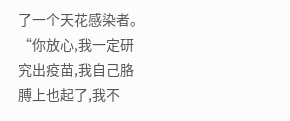了一个天花感染者。
“你放心,我一定研究出疫苗,我自己胳膊上也起了,我不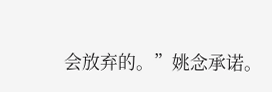会放弃的。”姚念承诺。